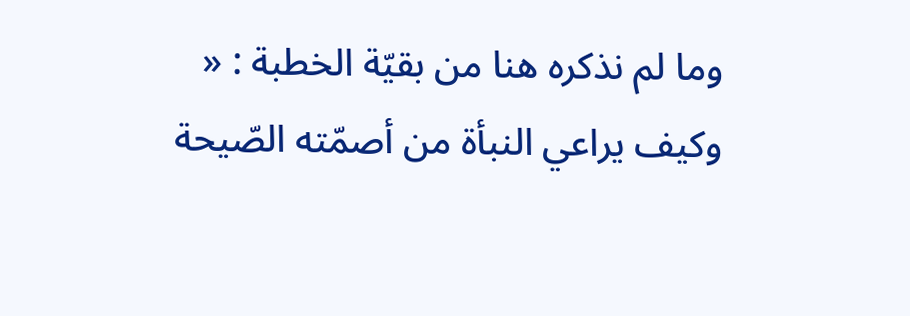وما لم نذكره هنا من بقيّة الخطبة : « وكيف يراعي النبأة من أصمّته الصّيحة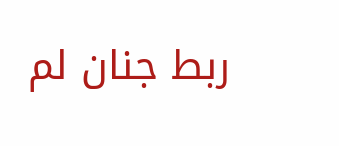ربط جنان لم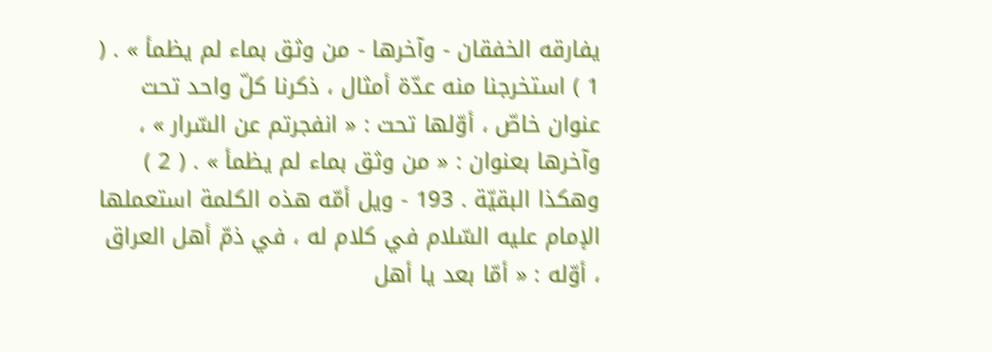يفارقه الخفقان - وآخرها - من وثق بماء لم يظمأ » . ( 1 ) استخرجنا منه عدّة أمثال ، ذكرنا كلّ واحد تحت عنوان خاصّ ، أوّلها تحت : « انفجرتم عن السّرار » ، وآخرها بعنوان : « من وثق بماء لم يظمأ » . ( 2 ) وهكذا البقيّة . 193 - ويل أمّه هذه الكلمة استعملها الإمام عليه السّلام في كلام له ، في ذمّ أهل العراق ، أوّله : « أمّا بعد يا أهل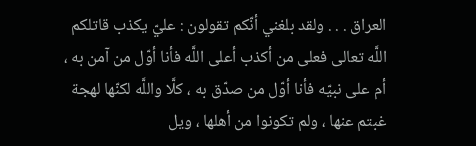العراق . . . ولقد بلغني أنّكم تقولون : عليّ يكذب قاتلكم اللَّه تعالى فعلى من أكذب أعلى اللَّه فأنا أوّل من آمن به ، أم على نبيّه فأنا أوّل من صدّق به ، كلَّا واللَّه لكنّها لهجة غبتم عنها ، ولم تكونوا من أهلها ، ويل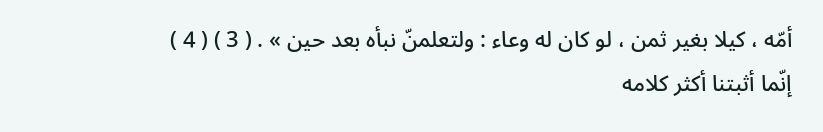أمّه ، كيلا بغير ثمن ، لو كان له وعاء : ولتعلمنّ نبأه بعد حين » . ( 3 ) ( 4 ) إنّما أثبتنا أكثر كلامه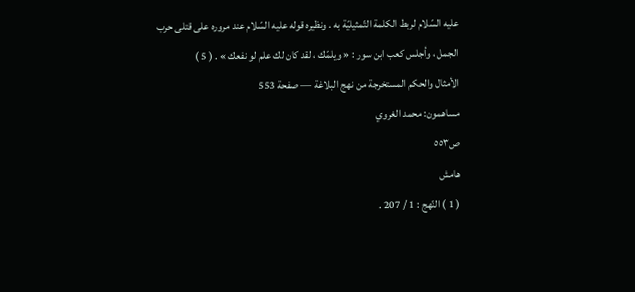عليه السّلام لربط الكلمة التّمثيليّة به . ونظيره قوله عليه السّلام عند مروره على قتلى حرب الجمل ، وأجلس كعب ابن سور : « ويلمّك ، لقد كان لك علم لو نفعك » . ( 5 )
الأمثال والحكم المستخرجة من نهج البلاغة — صفحة 553
مساهمون: محمد الغروي
ص٥٥٣
هامش
( 1 ) النّهج : 1 / 207 .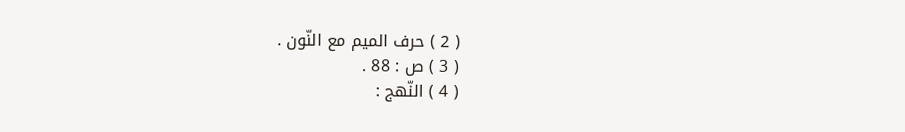( 2 ) حرف الميم مع النّون .
( 3 ) ص : 88 .
( 4 ) النّهج :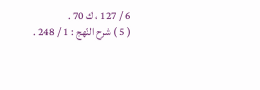6 / 127 ، ك 70 .
( 5 ) شرح النّهج : 1 / 248 .